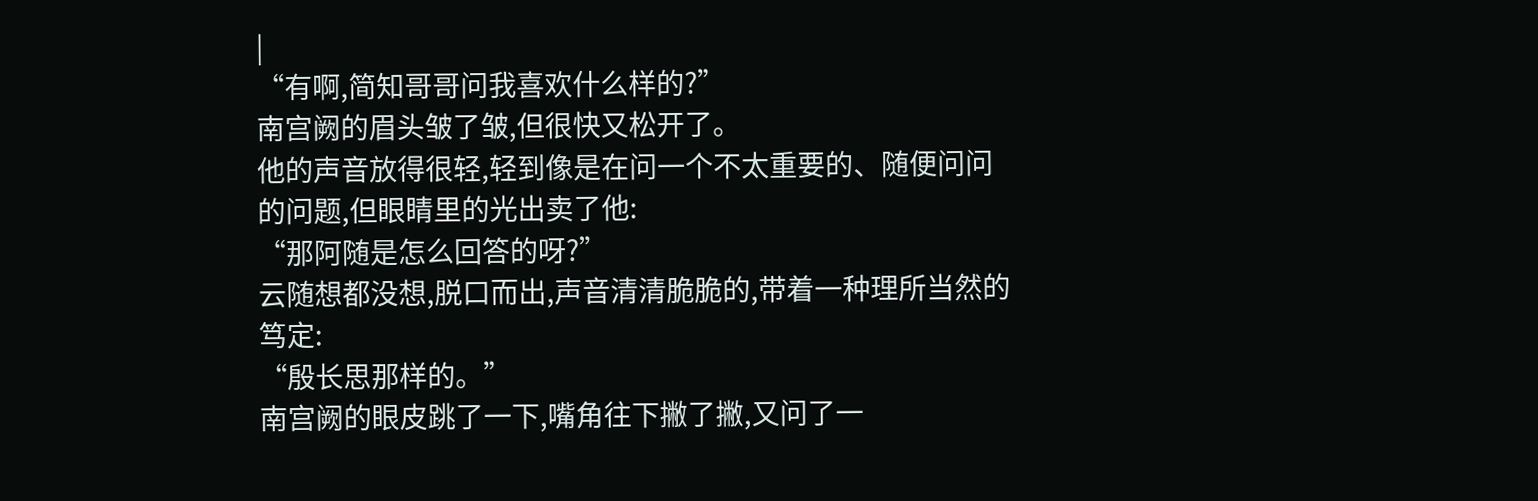|
“有啊,简知哥哥问我喜欢什么样的?”
南宫阙的眉头皱了皱,但很快又松开了。
他的声音放得很轻,轻到像是在问一个不太重要的、随便问问的问题,但眼睛里的光出卖了他:
“那阿随是怎么回答的呀?”
云随想都没想,脱口而出,声音清清脆脆的,带着一种理所当然的笃定:
“殷长思那样的。”
南宫阙的眼皮跳了一下,嘴角往下撇了撇,又问了一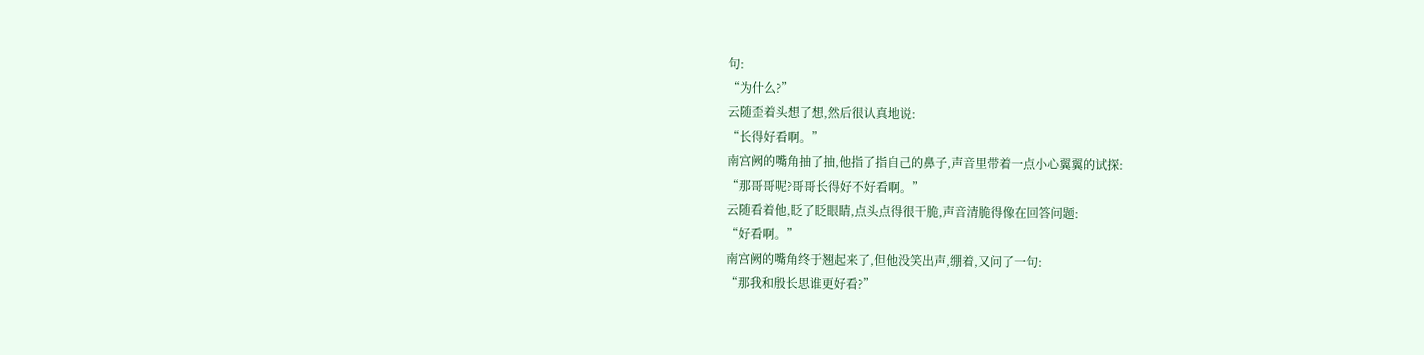句:
“为什么?”
云随歪着头想了想,然后很认真地说:
“长得好看啊。”
南宫阙的嘴角抽了抽,他指了指自己的鼻子,声音里带着一点小心翼翼的试探:
“那哥哥呢?哥哥长得好不好看啊。”
云随看着他,眨了眨眼睛,点头点得很干脆,声音清脆得像在回答问题:
“好看啊。”
南宫阙的嘴角终于翘起来了,但他没笑出声,绷着,又问了一句:
“那我和殷长思谁更好看?”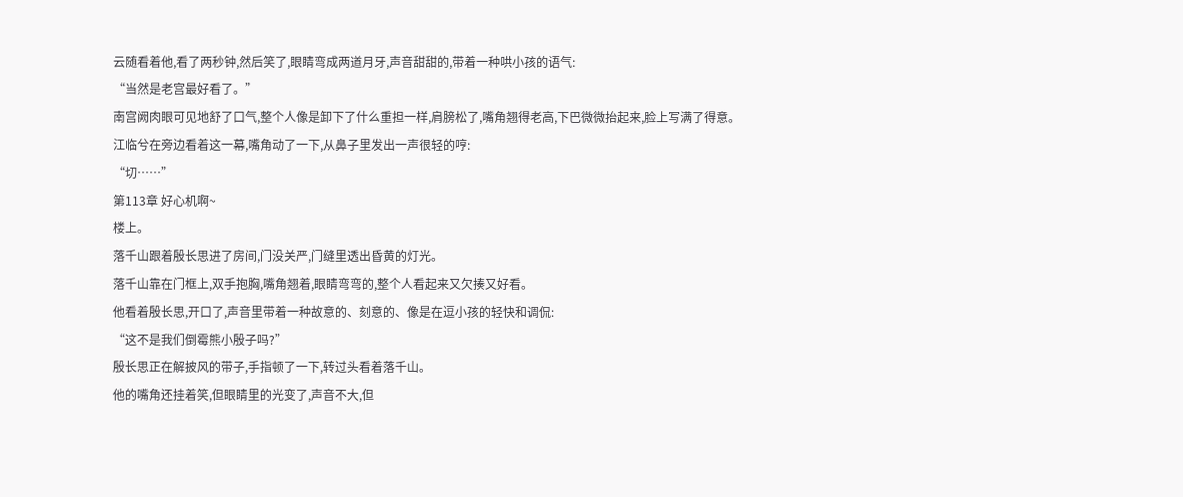云随看着他,看了两秒钟,然后笑了,眼睛弯成两道月牙,声音甜甜的,带着一种哄小孩的语气:
“当然是老宫最好看了。”
南宫阙肉眼可见地舒了口气,整个人像是卸下了什么重担一样,肩膀松了,嘴角翘得老高,下巴微微抬起来,脸上写满了得意。
江临兮在旁边看着这一幕,嘴角动了一下,从鼻子里发出一声很轻的哼:
“切……”
第113章 好心机啊~
楼上。
落千山跟着殷长思进了房间,门没关严,门缝里透出昏黄的灯光。
落千山靠在门框上,双手抱胸,嘴角翘着,眼睛弯弯的,整个人看起来又欠揍又好看。
他看着殷长思,开口了,声音里带着一种故意的、刻意的、像是在逗小孩的轻快和调侃:
“这不是我们倒霉熊小殷子吗?”
殷长思正在解披风的带子,手指顿了一下,转过头看着落千山。
他的嘴角还挂着笑,但眼睛里的光变了,声音不大,但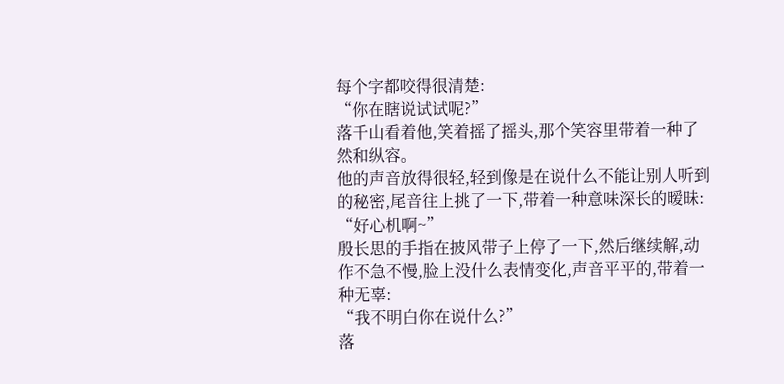每个字都咬得很清楚:
“你在瞎说试试呢?”
落千山看着他,笑着摇了摇头,那个笑容里带着一种了然和纵容。
他的声音放得很轻,轻到像是在说什么不能让别人听到的秘密,尾音往上挑了一下,带着一种意味深长的暧昧:
“好心机啊~”
殷长思的手指在披风带子上停了一下,然后继续解,动作不急不慢,脸上没什么表情变化,声音平平的,带着一种无辜:
“我不明白你在说什么?”
落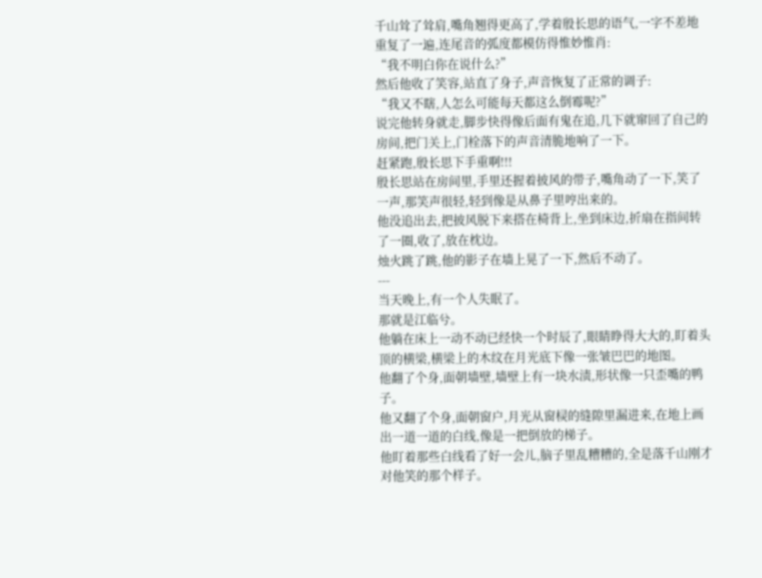千山耸了耸肩,嘴角翘得更高了,学着殷长思的语气,一字不差地重复了一遍,连尾音的弧度都模仿得惟妙惟肖:
“我不明白你在说什么?”
然后他收了笑容,站直了身子,声音恢复了正常的调子:
“我又不瞎,人怎么可能每天都这么倒霉呢?”
说完他转身就走,脚步快得像后面有鬼在追,几下就窜回了自己的房间,把门关上,门栓落下的声音清脆地响了一下。
赶紧跑,殷长思下手重啊!!!
殷长思站在房间里,手里还握着披风的带子,嘴角动了一下,笑了一声,那笑声很轻,轻到像是从鼻子里哼出来的。
他没追出去,把披风脱下来搭在椅背上,坐到床边,折扇在指间转了一圈,收了,放在枕边。
烛火跳了跳,他的影子在墙上晃了一下,然后不动了。
---
当天晚上,有一个人失眠了。
那就是江临兮。
他躺在床上一动不动已经快一个时辰了,眼睛睁得大大的,盯着头顶的横梁,横梁上的木纹在月光底下像一张皱巴巴的地图。
他翻了个身,面朝墙壁,墙壁上有一块水渍,形状像一只歪嘴的鸭子。
他又翻了个身,面朝窗户,月光从窗棂的缝隙里漏进来,在地上画出一道一道的白线,像是一把倒放的梯子。
他盯着那些白线看了好一会儿,脑子里乱糟糟的,全是落千山刚才对他笑的那个样子。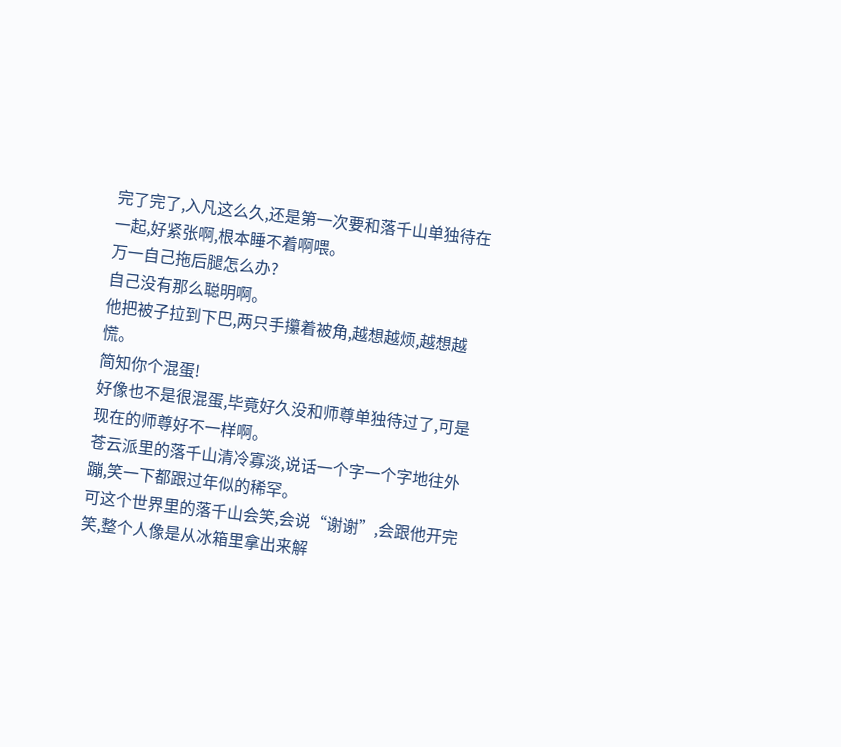完了完了,入凡这么久,还是第一次要和落千山单独待在一起,好紧张啊,根本睡不着啊喂。
万一自己拖后腿怎么办?
自己没有那么聪明啊。
他把被子拉到下巴,两只手攥着被角,越想越烦,越想越慌。
简知你个混蛋!
好像也不是很混蛋,毕竟好久没和师尊单独待过了,可是现在的师尊好不一样啊。
苍云派里的落千山清冷寡淡,说话一个字一个字地往外蹦,笑一下都跟过年似的稀罕。
可这个世界里的落千山会笑,会说“谢谢”,会跟他开完笑,整个人像是从冰箱里拿出来解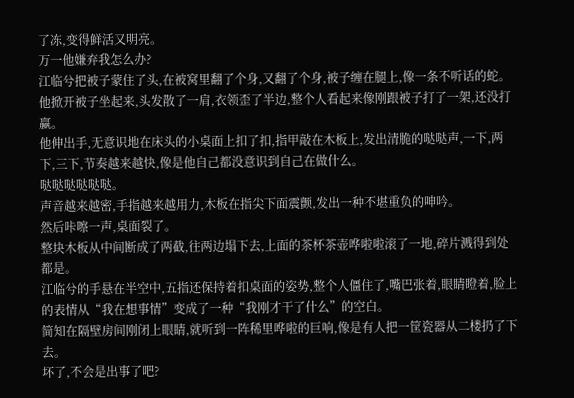了冻,变得鲜活又明亮。
万一他嫌弃我怎么办?
江临兮把被子蒙住了头,在被窝里翻了个身,又翻了个身,被子缠在腿上,像一条不听话的蛇。
他掀开被子坐起来,头发散了一肩,衣领歪了半边,整个人看起来像刚跟被子打了一架,还没打赢。
他伸出手,无意识地在床头的小桌面上扣了扣,指甲敲在木板上,发出清脆的哒哒声,一下,两下,三下,节奏越来越快,像是他自己都没意识到自己在做什么。
哒哒哒哒哒哒。
声音越来越密,手指越来越用力,木板在指尖下面震颤,发出一种不堪重负的呻吟。
然后咔嚓一声,桌面裂了。
整块木板从中间断成了两截,往两边塌下去,上面的茶杯茶壶哗啦啦滚了一地,碎片溅得到处都是。
江临兮的手悬在半空中,五指还保持着扣桌面的姿势,整个人僵住了,嘴巴张着,眼睛瞪着,脸上的表情从“我在想事情”变成了一种“我刚才干了什么”的空白。
简知在隔壁房间刚闭上眼睛,就听到一阵稀里哗啦的巨响,像是有人把一筐瓷器从二楼扔了下去。
坏了,不会是出事了吧?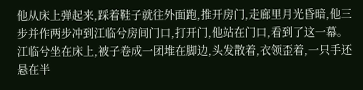他从床上弹起来,踩着鞋子就往外面跑,推开房门,走廊里月光昏暗,他三步并作两步冲到江临兮房间门口,打开门,他站在门口,看到了这一幕。
江临兮坐在床上,被子卷成一团堆在脚边,头发散着,衣领歪着,一只手还悬在半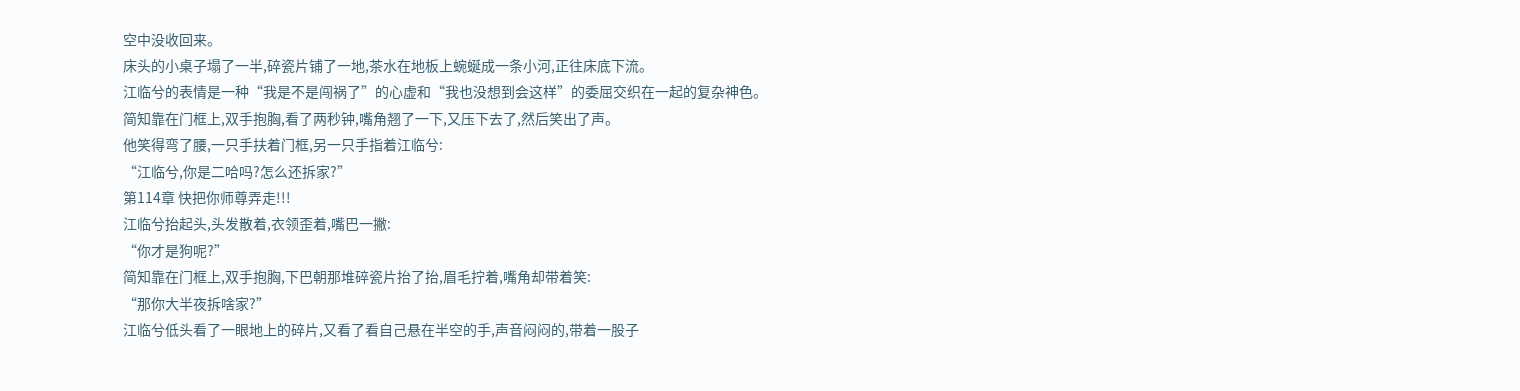空中没收回来。
床头的小桌子塌了一半,碎瓷片铺了一地,茶水在地板上蜿蜒成一条小河,正往床底下流。
江临兮的表情是一种“我是不是闯祸了”的心虚和“我也没想到会这样”的委屈交织在一起的复杂神色。
简知靠在门框上,双手抱胸,看了两秒钟,嘴角翘了一下,又压下去了,然后笑出了声。
他笑得弯了腰,一只手扶着门框,另一只手指着江临兮:
“江临兮,你是二哈吗?怎么还拆家?”
第114章 快把你师尊弄走!!!
江临兮抬起头,头发散着,衣领歪着,嘴巴一撇:
“你才是狗呢?”
简知靠在门框上,双手抱胸,下巴朝那堆碎瓷片抬了抬,眉毛拧着,嘴角却带着笑:
“那你大半夜拆啥家?”
江临兮低头看了一眼地上的碎片,又看了看自己悬在半空的手,声音闷闷的,带着一股子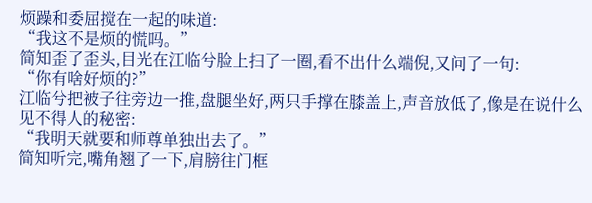烦躁和委屈搅在一起的味道:
“我这不是烦的慌吗。”
简知歪了歪头,目光在江临兮脸上扫了一圈,看不出什么端倪,又问了一句:
“你有啥好烦的?”
江临兮把被子往旁边一推,盘腿坐好,两只手撑在膝盖上,声音放低了,像是在说什么见不得人的秘密:
“我明天就要和师尊单独出去了。”
简知听完,嘴角翘了一下,肩膀往门框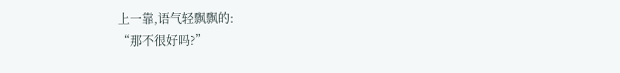上一靠,语气轻飘飘的:
“那不很好吗?”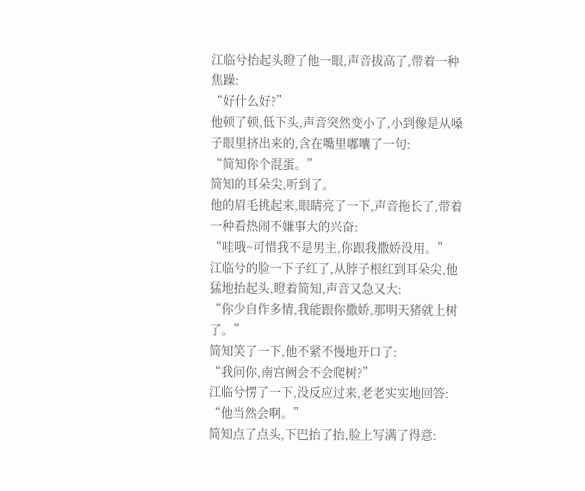江临兮抬起头瞪了他一眼,声音拔高了,带着一种焦躁:
“好什么好?”
他顿了顿,低下头,声音突然变小了,小到像是从嗓子眼里挤出来的,含在嘴里嘟囔了一句:
“简知你个混蛋。”
简知的耳朵尖,听到了。
他的眉毛挑起来,眼睛亮了一下,声音拖长了,带着一种看热闹不嫌事大的兴奋:
“哇哦~可惜我不是男主,你跟我撒娇没用。”
江临兮的脸一下子红了,从脖子根红到耳朵尖,他猛地抬起头,瞪着简知,声音又急又大:
“你少自作多情,我能跟你撒娇,那明天猪就上树了。”
简知笑了一下,他不紧不慢地开口了:
“我问你,南宫阙会不会爬树?”
江临兮愣了一下,没反应过来,老老实实地回答:
“他当然会啊。”
简知点了点头,下巴抬了抬,脸上写满了得意: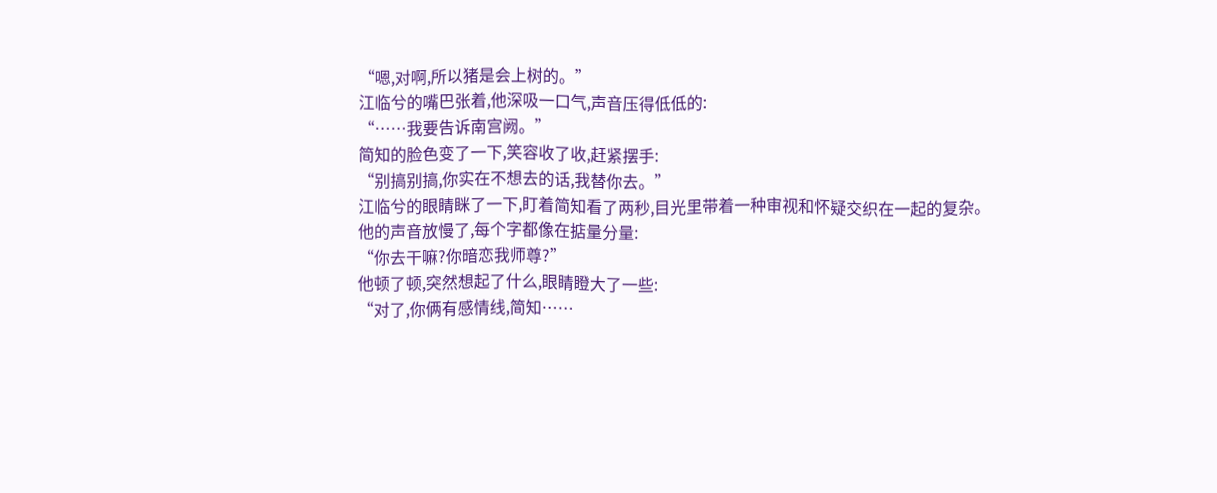“嗯,对啊,所以猪是会上树的。”
江临兮的嘴巴张着,他深吸一口气,声音压得低低的:
“……我要告诉南宫阙。”
简知的脸色变了一下,笑容收了收,赶紧摆手:
“别搞别搞,你实在不想去的话,我替你去。”
江临兮的眼睛眯了一下,盯着简知看了两秒,目光里带着一种审视和怀疑交织在一起的复杂。
他的声音放慢了,每个字都像在掂量分量:
“你去干嘛?你暗恋我师尊?”
他顿了顿,突然想起了什么,眼睛瞪大了一些:
“对了,你俩有感情线,简知……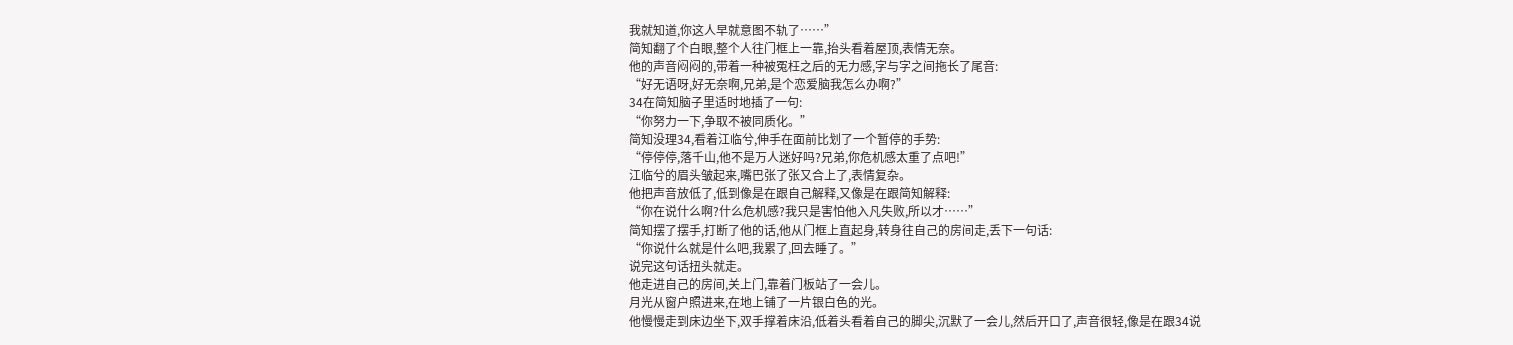我就知道,你这人早就意图不轨了……”
简知翻了个白眼,整个人往门框上一靠,抬头看着屋顶,表情无奈。
他的声音闷闷的,带着一种被冤枉之后的无力感,字与字之间拖长了尾音:
“好无语呀,好无奈啊,兄弟,是个恋爱脑我怎么办啊?”
34在简知脑子里适时地插了一句:
“你努力一下,争取不被同质化。”
简知没理34,看着江临兮,伸手在面前比划了一个暂停的手势:
“停停停,落千山,他不是万人迷好吗?兄弟,你危机感太重了点吧!”
江临兮的眉头皱起来,嘴巴张了张又合上了,表情复杂。
他把声音放低了,低到像是在跟自己解释,又像是在跟简知解释:
“你在说什么啊?什么危机感?我只是害怕他入凡失败,所以才……”
简知摆了摆手,打断了他的话,他从门框上直起身,转身往自己的房间走,丢下一句话:
“你说什么就是什么吧,我累了,回去睡了。”
说完这句话扭头就走。
他走进自己的房间,关上门,靠着门板站了一会儿。
月光从窗户照进来,在地上铺了一片银白色的光。
他慢慢走到床边坐下,双手撑着床沿,低着头看着自己的脚尖,沉默了一会儿,然后开口了,声音很轻,像是在跟34说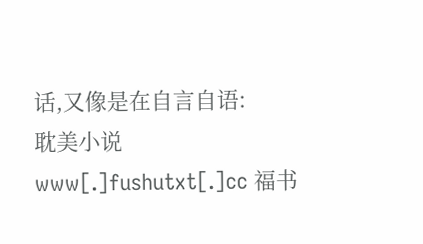话,又像是在自言自语:
耽美小说 www[.]fushutxt[.]cc 福书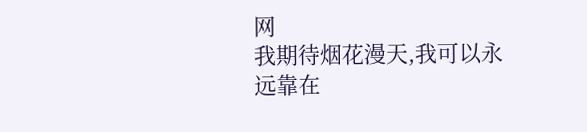网
我期待烟花漫天,我可以永远靠在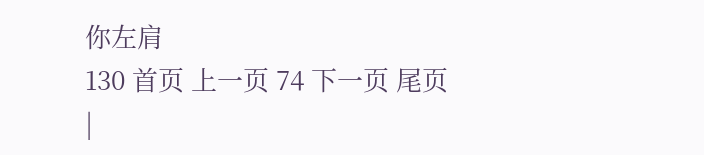你左肩
130 首页 上一页 74 下一页 尾页
|